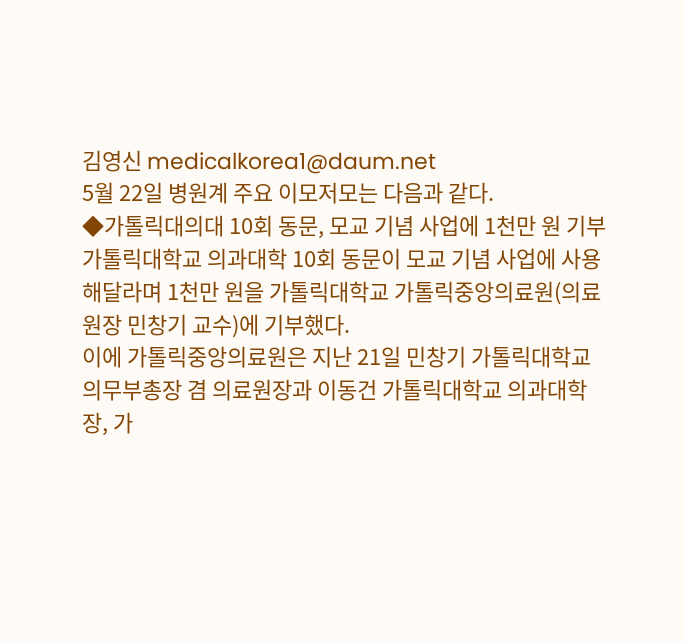김영신 medicalkorea1@daum.net
5월 22일 병원계 주요 이모저모는 다음과 같다.
◆가톨릭대의대 10회 동문, 모교 기념 사업에 1천만 원 기부
가톨릭대학교 의과대학 10회 동문이 모교 기념 사업에 사용해달라며 1천만 원을 가톨릭대학교 가톨릭중앙의료원(의료원장 민창기 교수)에 기부했다.
이에 가톨릭중앙의료원은 지난 21일 민창기 가톨릭대학교 의무부총장 겸 의료원장과 이동건 가톨릭대학교 의과대학장, 가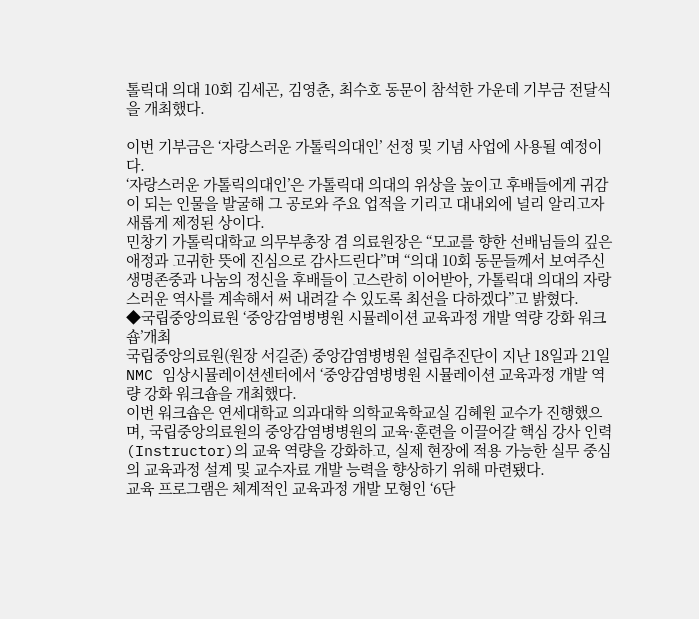톨릭대 의대 10회 김세곤, 김영춘, 최수호 동문이 참석한 가운데 기부금 전달식을 개최했다.

이번 기부금은 ‘자랑스러운 가톨릭의대인’ 선정 및 기념 사업에 사용될 예정이다.
‘자랑스러운 가톨릭의대인’은 가톨릭대 의대의 위상을 높이고 후배들에게 귀감이 되는 인물을 발굴해 그 공로와 주요 업적을 기리고 대내외에 널리 알리고자 새롭게 제정된 상이다.
민창기 가톨릭대학교 의무부총장 겸 의료원장은 “모교를 향한 선배님들의 깊은 애정과 고귀한 뜻에 진심으로 감사드린다”며 “의대 10회 동문들께서 보여주신 생명존중과 나눔의 정신을 후배들이 고스란히 이어받아, 가톨릭대 의대의 자랑스러운 역사를 계속해서 써 내려갈 수 있도록 최선을 다하겠다”고 밝혔다.
◆국립중앙의료원 ‘중앙감염병병원 시뮬레이션 교육과정 개발 역량 강화 워크숍’개최
국립중앙의료원(원장 서길준) 중앙감염병병원 설립추진단이 지난 18일과 21일 NMC 임상시뮬레이션센터에서 ‘중앙감염병병원 시뮬레이션 교육과정 개발 역량 강화 워크숍을 개최했다.
이번 워크숍은 연세대학교 의과대학 의학교육학교실 김혜원 교수가 진행했으며, 국립중앙의료원의 중앙감염병병원의 교육·훈련을 이끌어갈 핵심 강사 인력(Instructor)의 교육 역량을 강화하고, 실제 현장에 적용 가능한 실무 중심의 교육과정 설계 및 교수자료 개발 능력을 향상하기 위해 마련됐다.
교육 프로그램은 체계적인 교육과정 개발 모형인 ‘6단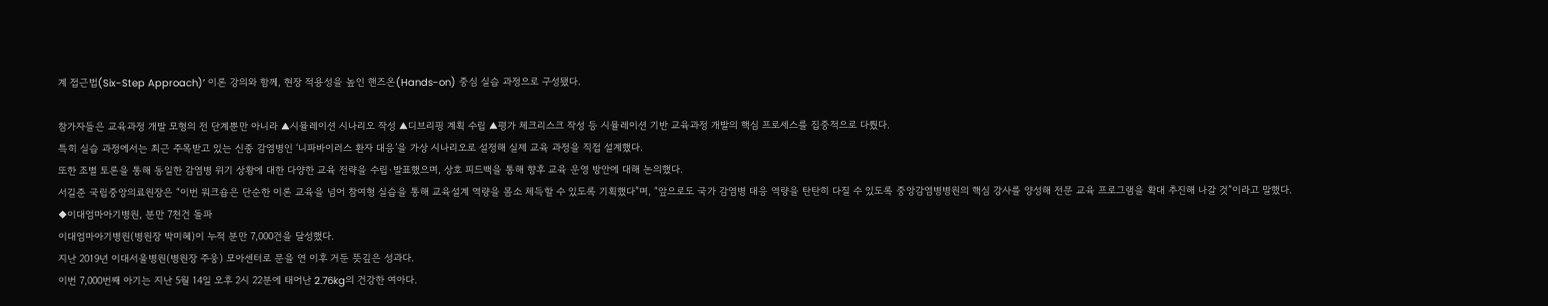계 접근법(Six-Step Approach)’ 이론 강의와 함께, 현장 적용성을 높인 핸즈온(Hands-on) 중심 실습 과정으로 구성됐다.

참가자들은 교육과정 개발 모형의 전 단계뿐만 아니라 ▲시뮬레이션 시나리오 작성 ▲디브리핑 계획 수립 ▲평가 체크리스크 작성 등 시뮬레이션 기반 교육과정 개발의 핵심 프로세스를 집중적으로 다뤘다.
특히 실습 과정에서는 최근 주목받고 있는 신종 감염병인 ‘니파바이러스 환자 대응’을 가상 시나리오로 설정해 실제 교육 과정을 직접 설계했다.
또한 조별 토론을 통해 동일한 감염병 위기 상황에 대한 다양한 교육 전략을 수립·발표했으며, 상호 피드백을 통해 향후 교육 운영 방안에 대해 논의했다.
서길준 국립중앙의료원장은 “이번 워크숍은 단순한 이론 교육을 넘어 참여형 실습을 통해 교육설계 역량을 몸소 체득할 수 있도록 기획했다”며, “앞으로도 국가 감염병 대응 역량을 탄탄히 다질 수 있도록 중앙감염병병원의 핵심 강사를 양성해 전문 교육 프로그램을 확대 추진해 나갈 것”이라고 말했다.
◆이대엄마아기병원, 분만 7천건 돌파
이대엄마아기병원(병원장 박미혜)이 누적 분만 7,000건을 달성했다.
지난 2019년 이대서울병원(병원장 주웅) 모아센터로 문을 연 이후 거둔 뜻깊은 성과다.
이번 7,000번째 아기는 지난 5월 14일 오후 2시 22분에 태어난 2.76kg의 건강한 여아다.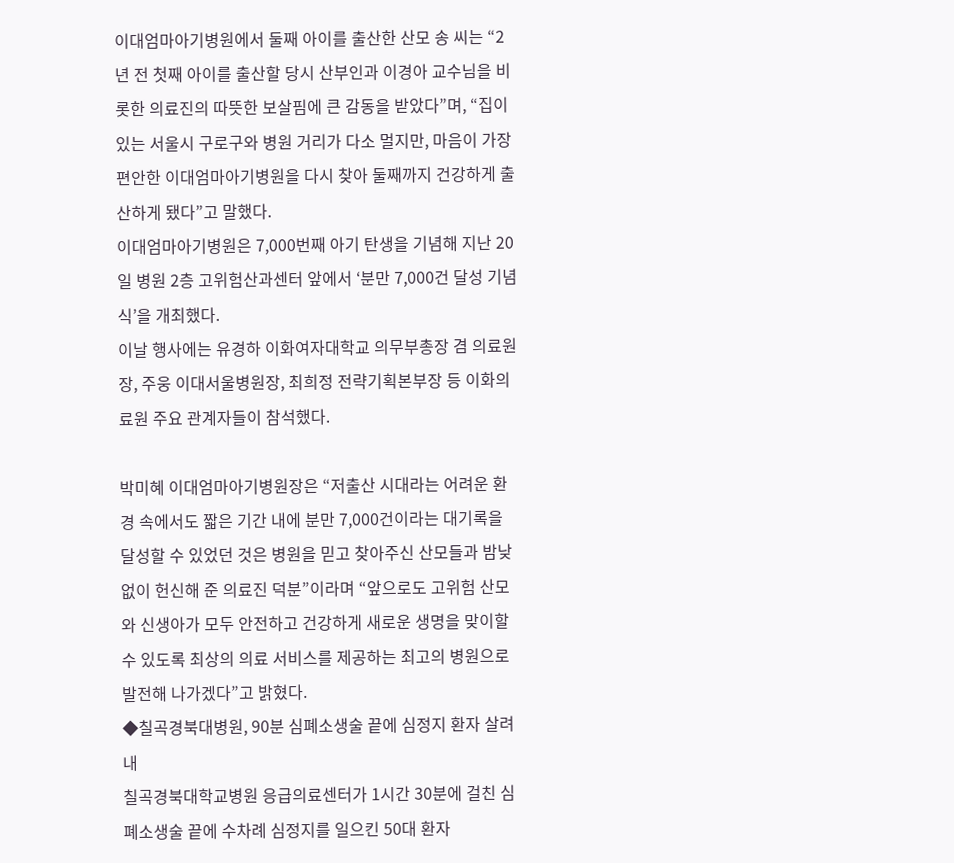이대엄마아기병원에서 둘째 아이를 출산한 산모 송 씨는 “2년 전 첫째 아이를 출산할 당시 산부인과 이경아 교수님을 비롯한 의료진의 따뜻한 보살핌에 큰 감동을 받았다”며, “집이 있는 서울시 구로구와 병원 거리가 다소 멀지만, 마음이 가장 편안한 이대엄마아기병원을 다시 찾아 둘째까지 건강하게 출산하게 됐다”고 말했다.
이대엄마아기병원은 7,000번째 아기 탄생을 기념해 지난 20일 병원 2층 고위험산과센터 앞에서 ‘분만 7,000건 달성 기념식’을 개최했다.
이날 행사에는 유경하 이화여자대학교 의무부총장 겸 의료원장, 주웅 이대서울병원장, 최희정 전략기획본부장 등 이화의료원 주요 관계자들이 참석했다.

박미혜 이대엄마아기병원장은 “저출산 시대라는 어려운 환경 속에서도 짧은 기간 내에 분만 7,000건이라는 대기록을 달성할 수 있었던 것은 병원을 믿고 찾아주신 산모들과 밤낮없이 헌신해 준 의료진 덕분”이라며 “앞으로도 고위험 산모와 신생아가 모두 안전하고 건강하게 새로운 생명을 맞이할 수 있도록 최상의 의료 서비스를 제공하는 최고의 병원으로 발전해 나가겠다”고 밝혔다.
◆칠곡경북대병원, 90분 심폐소생술 끝에 심정지 환자 살려내
칠곡경북대학교병원 응급의료센터가 1시간 30분에 걸친 심폐소생술 끝에 수차례 심정지를 일으킨 50대 환자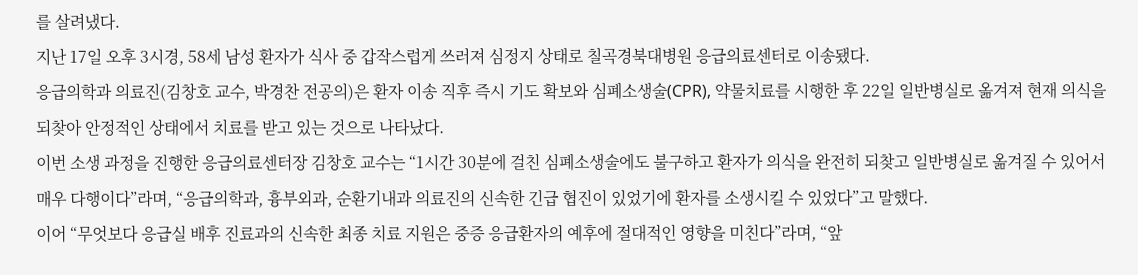를 살려냈다.
지난 17일 오후 3시경, 58세 남성 환자가 식사 중 갑작스럽게 쓰러져 심정지 상태로 칠곡경북대병원 응급의료센터로 이송됐다.
응급의학과 의료진(김창호 교수, 박경찬 전공의)은 환자 이송 직후 즉시 기도 확보와 심폐소생술(CPR), 약물치료를 시행한 후 22일 일반병실로 옮겨져 현재 의식을 되찾아 안정적인 상태에서 치료를 받고 있는 것으로 나타났다.
이번 소생 과정을 진행한 응급의료센터장 김창호 교수는 “1시간 30분에 걸친 심폐소생술에도 불구하고 환자가 의식을 완전히 되찾고 일반병실로 옮겨질 수 있어서 매우 다행이다”라며, “응급의학과, 흉부외과, 순환기내과 의료진의 신속한 긴급 협진이 있었기에 환자를 소생시킬 수 있었다”고 말했다.
이어 “무엇보다 응급실 배후 진료과의 신속한 최종 치료 지원은 중증 응급환자의 예후에 절대적인 영향을 미친다”라며, “앞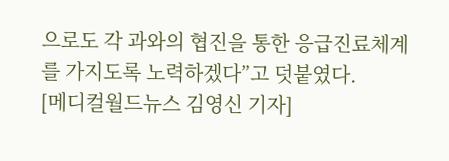으로도 각 과와의 협진을 통한 응급진료체계를 가지도록 노력하겠다”고 덧붙였다.
[메디컬월드뉴스 김영신 기자]